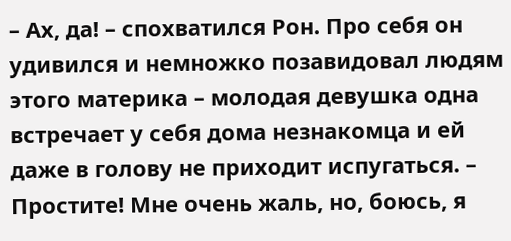– Ах, да! – спохватился Рон. Про себя он удивился и немножко позавидовал людям этого материка – молодая девушка одна встречает у себя дома незнакомца и ей даже в голову не приходит испугаться. – Простите! Мне очень жаль, но, боюсь, я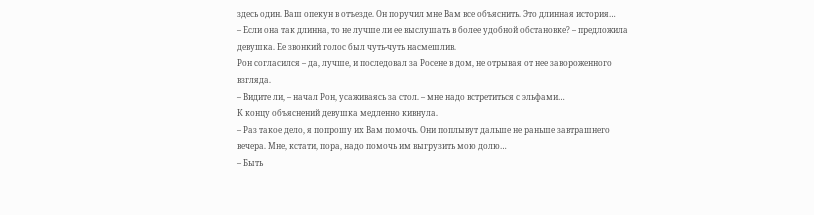здесь один. Ваш опекун в отъезде. Он поручил мне Вам все объяснить. Это длинная история…
– Если она так длинна, то не лучше ли ее выслушать в более удобной обстановке? – предложила девушка. Ее звонкий голос был чуть-чуть насмешлив.
Рон согласился – да, лучше, и последовал за Росене в дом, не отрывая от нее завороженного взгляда.
– Видите ли, – начал Рон, усаживаясь за стол. – мне надо встретиться с эльфами…
К концу объяснений девушка медленно кивнула.
– Раз такое дело, я попрошу их Вам помочь. Они поплывут дальше не раньше завтрашнего вечера. Мне, кстати, пора, надо помочь им выгрузить мою долю…
– Быть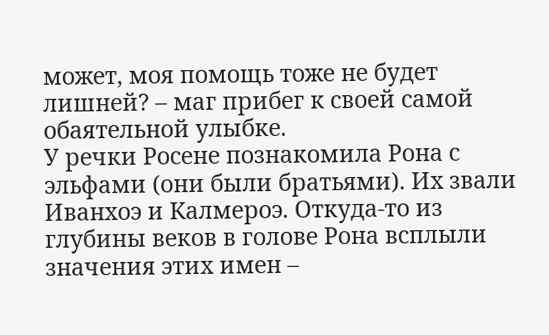может, моя помощь тоже не будет лишней? – маг прибег к своей самой обаятельной улыбке.
У речки Росене познакомила Рона с эльфами (они были братьями). Их звали Иванхоэ и Калмероэ. Откуда-то из глубины веков в голове Рона всплыли значения этих имен –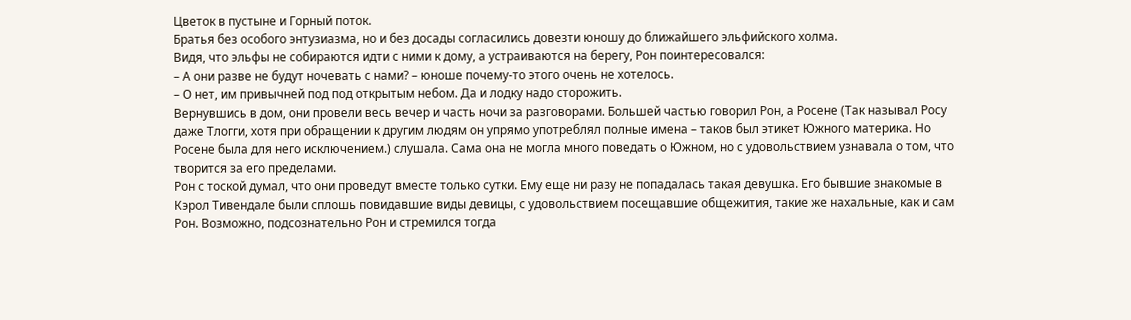Цветок в пустыне и Горный поток.
Братья без особого энтузиазма, но и без досады согласились довезти юношу до ближайшего эльфийского холма.
Видя, что эльфы не собираются идти с ними к дому, а устраиваются на берегу, Рон поинтересовался:
– А они разве не будут ночевать с нами? – юноше почему-то этого очень не хотелось.
– О нет, им привычней под под открытым небом. Да и лодку надо сторожить.
Вернувшись в дом, они провели весь вечер и часть ночи за разговорами. Большей частью говорил Рон, а Росене (Так называл Росу даже Тлогги, хотя при обращении к другим людям он упрямо употреблял полные имена – таков был этикет Южного материка. Но Росене была для него исключением.) слушала. Сама она не могла много поведать о Южном, но с удовольствием узнавала о том, что творится за его пределами.
Рон с тоской думал, что они проведут вместе только сутки. Ему еще ни разу не попадалась такая девушка. Его бывшие знакомые в Кэрол Тивендале были сплошь повидавшие виды девицы, с удовольствием посещавшие общежития, такие же нахальные, как и сам Рон. Возможно, подсознательно Рон и стремился тогда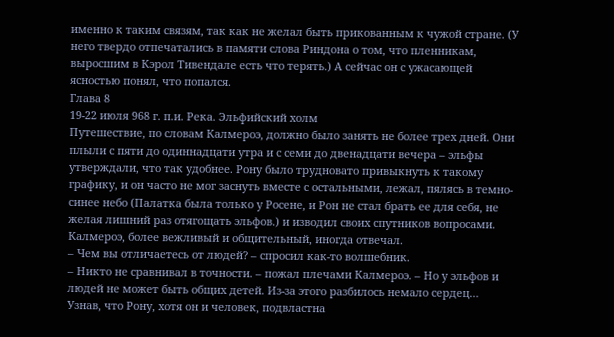именно к таким связям, так как не желал быть прикованным к чужой стране. (У него твердо отпечатались в памяти слова Риндона о том, что пленникам, выросшим в Кэрол Тивендале есть что терять.) А сейчас он с ужасающей ясностью понял, что попался.
Глава 8
19-22 июля 968 г. п.и. Река. Эльфийский холм
Путешествие, по словам Калмероэ, должно было занять не более трех дней. Они плыли с пяти до одиннадцати утра и с семи до двенадцати вечера – эльфы утверждали, что так удобнее. Рону было трудновато привыкнуть к такому графику, и он часто не мог заснуть вместе с остальными, лежал, пялясь в темно-синее небо (Палатка была только у Росене, и Рон не стал брать ее для себя, не желая лишний раз отягощать эльфов.) и изводил своих спутников вопросами. Калмероэ, более вежливый и общительный, иногда отвечал.
– Чем вы отличаетесь от людей? – спросил как-то волшебник.
– Никто не сравнивал в точности. – пожал плечами Калмероэ. – Но у эльфов и людей не может быть общих детей. Из-за этого разбилось немало сердец…
Узнав, что Рону, хотя он и человек, подвластна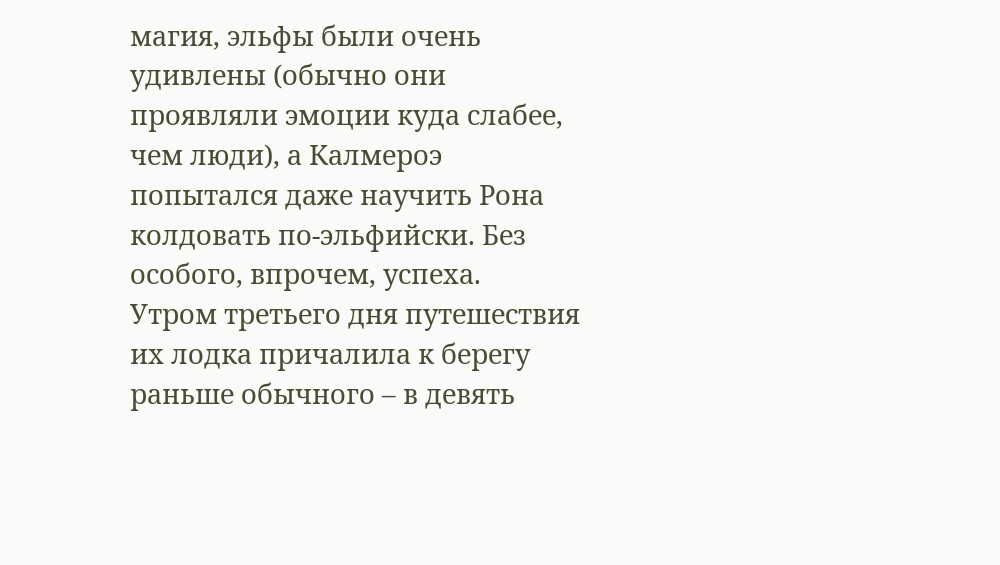магия, эльфы были очень удивлены (обычно они проявляли эмоции куда слабее, чем люди), а Калмероэ попытался даже научить Рона колдовать по-эльфийски. Без особого, впрочем, успеха.
Утром третьего дня путешествия их лодка причалила к берегу раньше обычного – в девять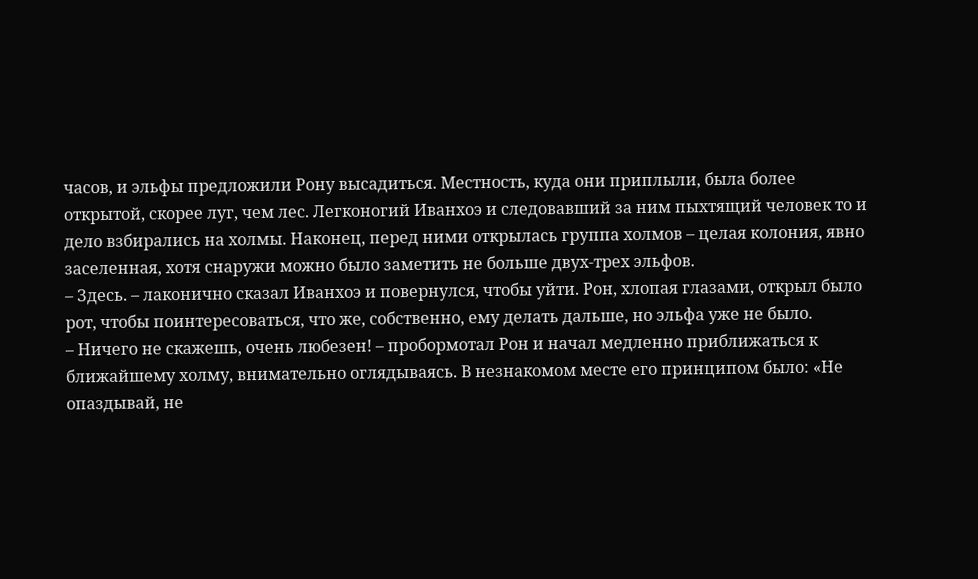часов, и эльфы предложили Рону высадиться. Местность, куда они приплыли, была более открытой, скорее луг, чем лес. Легконогий Иванхоэ и следовавший за ним пыхтящий человек то и дело взбирались на холмы. Наконец, перед ними открылась группа холмов – целая колония, явно заселенная, хотя снаружи можно было заметить не больше двух-трех эльфов.
– Здесь. – лаконично сказал Иванхоэ и повернулся, чтобы уйти. Рон, хлопая глазами, открыл было рот, чтобы поинтересоваться, что же, собственно, ему делать дальше, но эльфа уже не было.
– Ничего не скажешь, очень любезен! – пробормотал Рон и начал медленно приближаться к ближайшему холму, внимательно оглядываясь. В незнакомом месте его принципом было: «Не опаздывай, не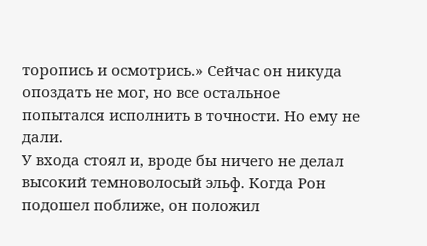торопись и осмотрись.» Сейчас он никуда опоздать не мог, но все остальное попытался исполнить в точности. Но ему не дали.
У входа стоял и, вроде бы ничего не делал высокий темноволосый эльф. Когда Рон подошел поближе, он положил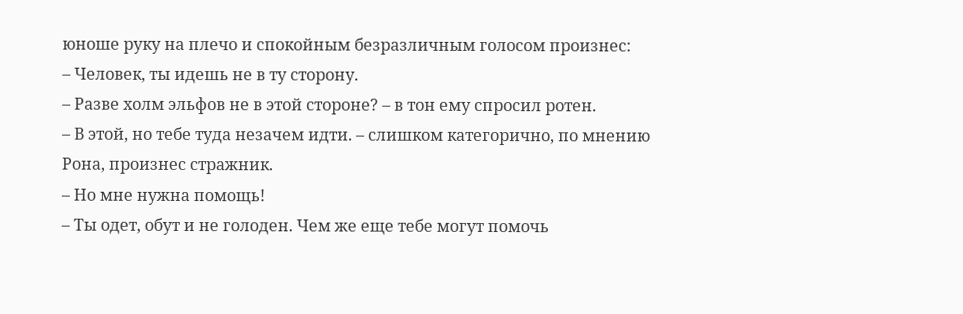юноше руку на плечо и спокойным безразличным голосом произнес:
– Человек, ты идешь не в ту сторону.
– Разве холм эльфов не в этой стороне? – в тон ему спросил ротен.
– В этой, но тебе туда незачем идти. – слишком категорично, по мнению Рона, произнес стражник.
– Но мне нужна помощь!
– Ты одет, обут и не голоден. Чем же еще тебе могут помочь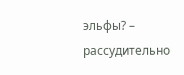эльфы? – рассудительно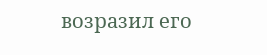возразил его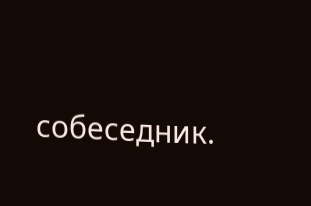собеседник.